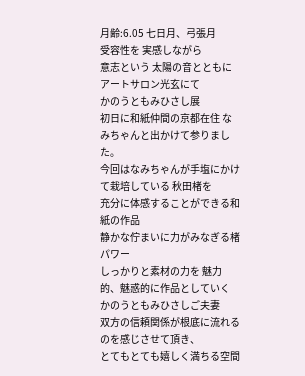月齢:6.05 七日月、弓張月
受容性を 実感しながら
意志という 太陽の音とともに
アートサロン光玄にて
かのうともみひさし展
初日に和紙仲間の京都在住 なみちゃんと出かけて参りました。
今回はなみちゃんが手塩にかけて栽培している 秋田楮を
充分に体感することができる和紙の作品
静かな佇まいに力がみなぎる楮パワー
しっかりと素材の力を 魅力的、魅惑的に作品としていく かのうともみひさしご夫妻
双方の信頼関係が根底に流れるのを感じさせて頂き、
とてもとても嬉しく満ちる空間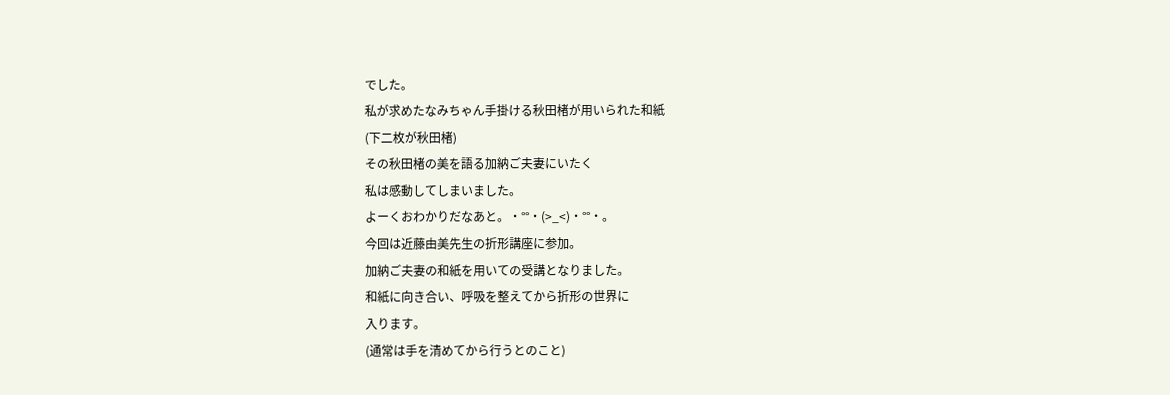でした。
私が求めたなみちゃん手掛ける秋田楮が用いられた和紙
(下二枚が秋田楮)
その秋田楮の美を語る加納ご夫妻にいたく
私は感動してしまいました。
よーくおわかりだなあと。・°°・(>_<)・°°・。
今回は近藤由美先生の折形講座に参加。
加納ご夫妻の和紙を用いての受講となりました。
和紙に向き合い、呼吸を整えてから折形の世界に
入ります。
(通常は手を清めてから行うとのこと)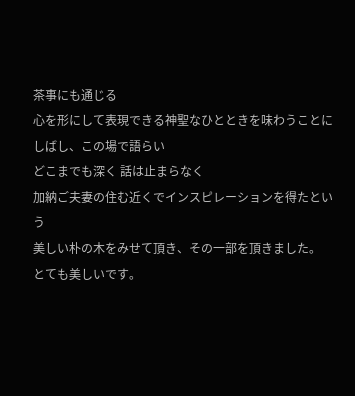茶事にも通じる
心を形にして表現できる神聖なひとときを味わうことに
しばし、この場で語らい
どこまでも深く 話は止まらなく
加納ご夫妻の住む近くでインスピレーションを得たという
美しい朴の木をみせて頂き、その一部を頂きました。
とても美しいです。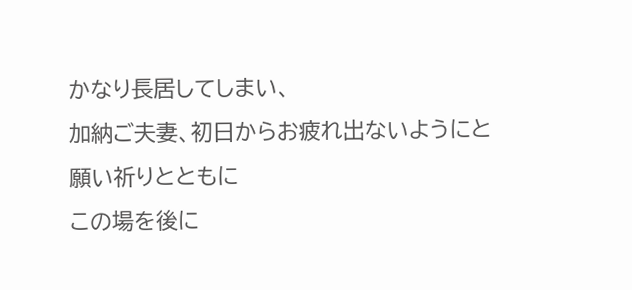かなり長居してしまい、
加納ご夫妻、初日からお疲れ出ないようにと
願い祈りとともに
この場を後に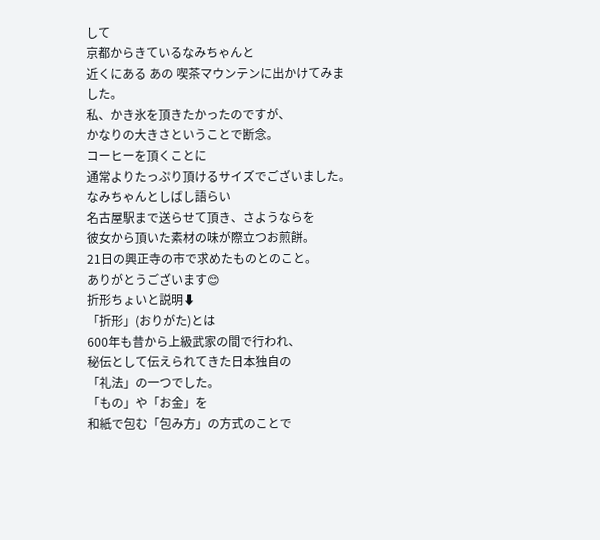して
京都からきているなみちゃんと
近くにある あの 喫茶マウンテンに出かけてみました。
私、かき氷を頂きたかったのですが、
かなりの大きさということで断念。
コーヒーを頂くことに
通常よりたっぷり頂けるサイズでございました。
なみちゃんとしばし語らい
名古屋駅まで送らせて頂き、さようならを
彼女から頂いた素材の味が際立つお煎餅。
21日の興正寺の市で求めたものとのこと。
ありがとうございます😊
折形ちょいと説明⬇
「折形」(おりがた)とは
600年も昔から上級武家の間で行われ、
秘伝として伝えられてきた日本独自の
「礼法」の一つでした。
「もの」や「お金」を
和紙で包む「包み方」の方式のことで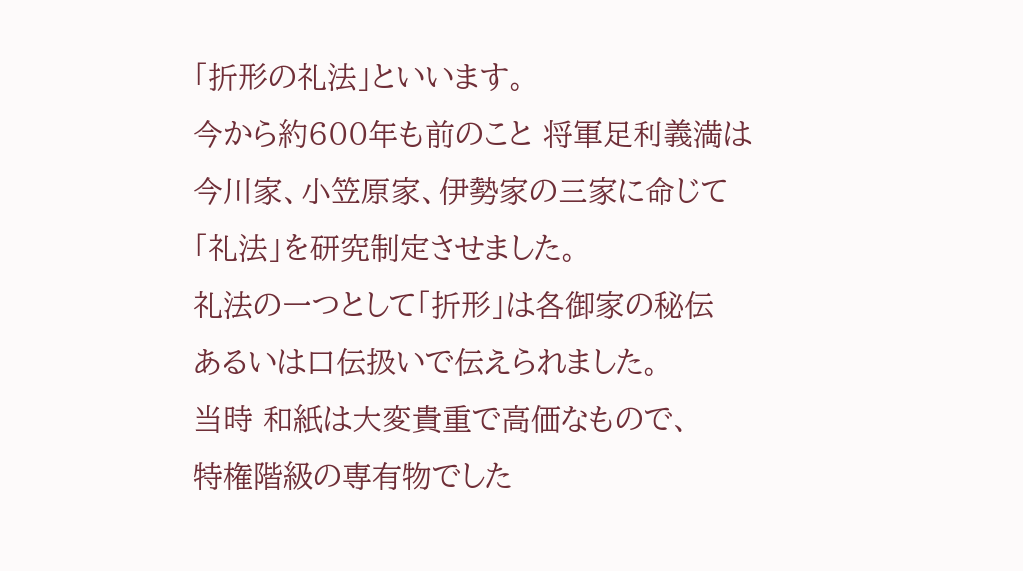「折形の礼法」といいます。
今から約600年も前のこと 将軍足利義満は
今川家、小笠原家、伊勢家の三家に命じて
「礼法」を研究制定させました。
礼法の一つとして「折形」は各御家の秘伝
あるいは口伝扱いで伝えられました。
当時 和紙は大変貴重で高価なもので、
特権階級の専有物でした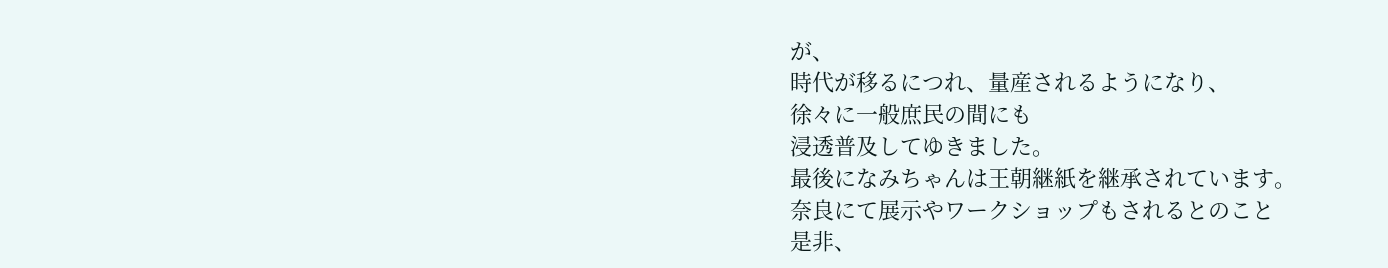が、
時代が移るにつれ、量産されるようになり、
徐々に一般庶民の間にも
浸透普及してゆきました。
最後になみちゃんは王朝継紙を継承されています。
奈良にて展示やワークショップもされるとのこと
是非、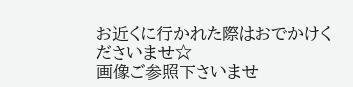お近くに行かれた際はおでかけくださいませ☆
画像ご参照下さいませ